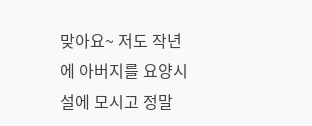맞아요~ 저도 작년에 아버지를 요양시설에 모시고 정말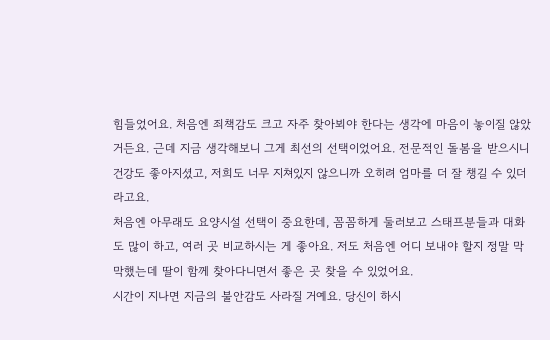힘들었어요. 처음엔 죄책감도 크고 자주 찾아뵈야 한다는 생각에 마음이 놓이질 않았거든요. 근데 지금 생각해보니 그게 최선의 선택이었어요. 전문적인 돌봄을 받으시니 건강도 좋아지셨고, 저희도 너무 지쳐있지 않으니까 오히려 엄마를 더 잘 챙길 수 있더라고요.
처음엔 아무래도 요양시설 선택이 중요한데, 꼼꼼하게 둘러보고 스태프분들과 대화도 많이 하고, 여러 곳 비교하시는 게 좋아요. 저도 처음엔 어디 보내야 할지 정말 막막했는데 딸이 함께 찾아다니면서 좋은 곳 찾을 수 있었어요.
시간이 지나면 지금의 불안감도 사라질 거예요. 당신이 하시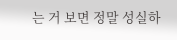는 거 보면 정말 성실하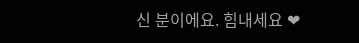신 분이에요. 힘내세요 ❤